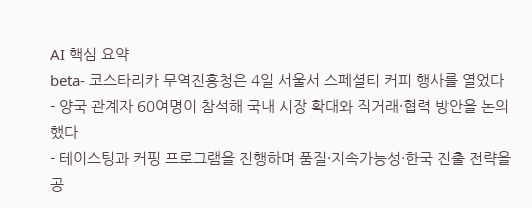AI 핵심 요약
beta- 코스타리카 무역진흥청은 4일 서울서 스페셜티 커피 행사를 열었다
- 양국 관계자 60여명이 참석해 국내 시장 확대와 직거래·협력 방안을 논의했다
- 테이스팅과 커핑 프로그램을 진행하며 품질·지속가능성·한국 진출 전략을 공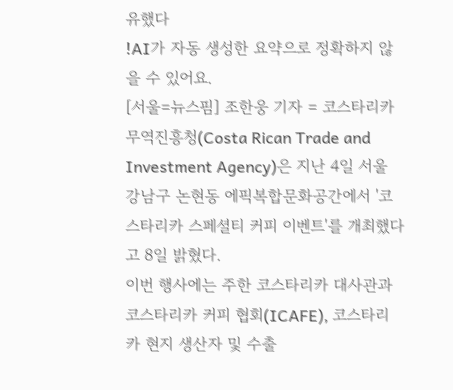유했다
!AI가 자동 생성한 요약으로 정확하지 않을 수 있어요.
[서울=뉴스핌] 조한웅 기자 = 코스타리카 무역진흥청(Costa Rican Trade and Investment Agency)은 지난 4일 서울 강남구 논현동 에픽복합문화공간에서 '코스타리카 스페셜티 커피 이벤트'를 개최했다고 8일 밝혔다.
이번 행사에는 주한 코스타리카 대사관과 코스타리카 커피 협회(ICAFE), 코스타리카 현지 생산자 및 수출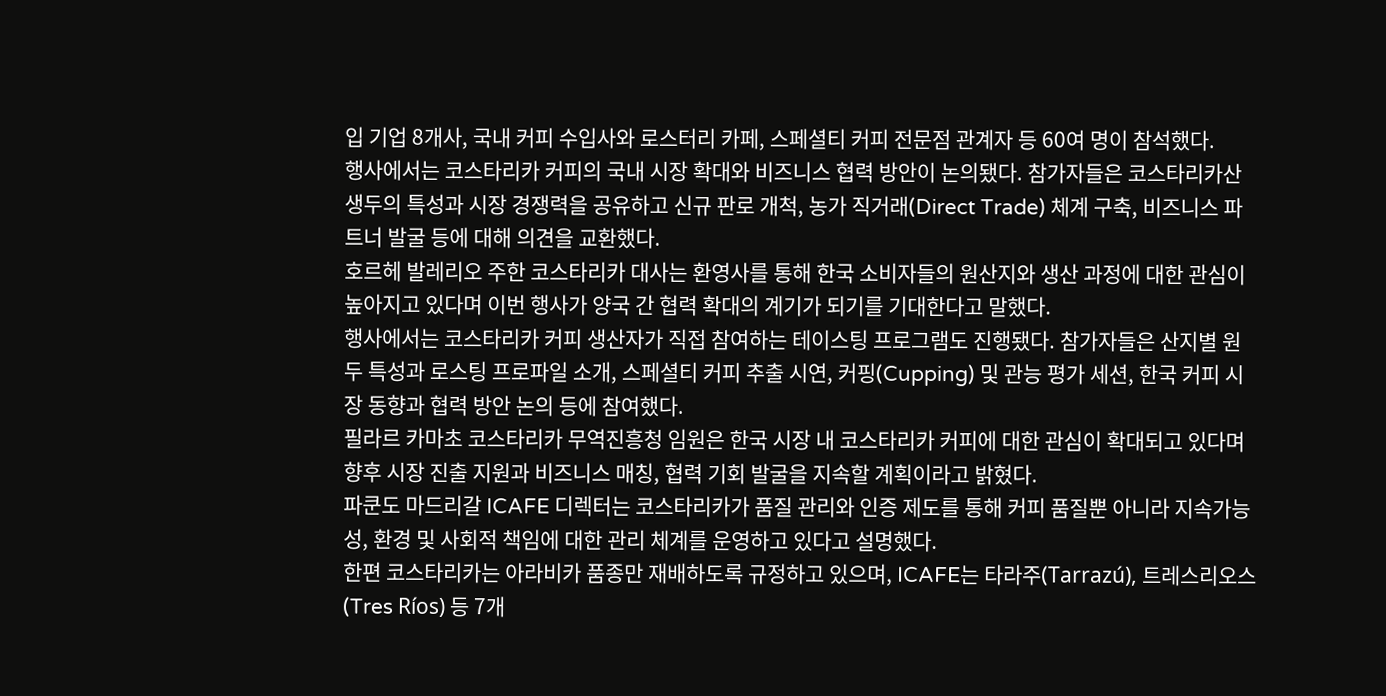입 기업 8개사, 국내 커피 수입사와 로스터리 카페, 스페셜티 커피 전문점 관계자 등 60여 명이 참석했다.
행사에서는 코스타리카 커피의 국내 시장 확대와 비즈니스 협력 방안이 논의됐다. 참가자들은 코스타리카산 생두의 특성과 시장 경쟁력을 공유하고 신규 판로 개척, 농가 직거래(Direct Trade) 체계 구축, 비즈니스 파트너 발굴 등에 대해 의견을 교환했다.
호르헤 발레리오 주한 코스타리카 대사는 환영사를 통해 한국 소비자들의 원산지와 생산 과정에 대한 관심이 높아지고 있다며 이번 행사가 양국 간 협력 확대의 계기가 되기를 기대한다고 말했다.
행사에서는 코스타리카 커피 생산자가 직접 참여하는 테이스팅 프로그램도 진행됐다. 참가자들은 산지별 원두 특성과 로스팅 프로파일 소개, 스페셜티 커피 추출 시연, 커핑(Cupping) 및 관능 평가 세션, 한국 커피 시장 동향과 협력 방안 논의 등에 참여했다.
필라르 카마초 코스타리카 무역진흥청 임원은 한국 시장 내 코스타리카 커피에 대한 관심이 확대되고 있다며 향후 시장 진출 지원과 비즈니스 매칭, 협력 기회 발굴을 지속할 계획이라고 밝혔다.
파쿤도 마드리갈 ICAFE 디렉터는 코스타리카가 품질 관리와 인증 제도를 통해 커피 품질뿐 아니라 지속가능성, 환경 및 사회적 책임에 대한 관리 체계를 운영하고 있다고 설명했다.
한편 코스타리카는 아라비카 품종만 재배하도록 규정하고 있으며, ICAFE는 타라주(Tarrazú), 트레스리오스(Tres Ríos) 등 7개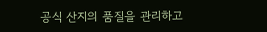공식 산지의 품질을 관리하고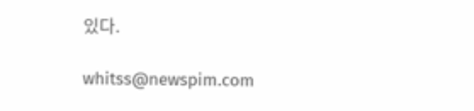있다.

whitss@newspim.com